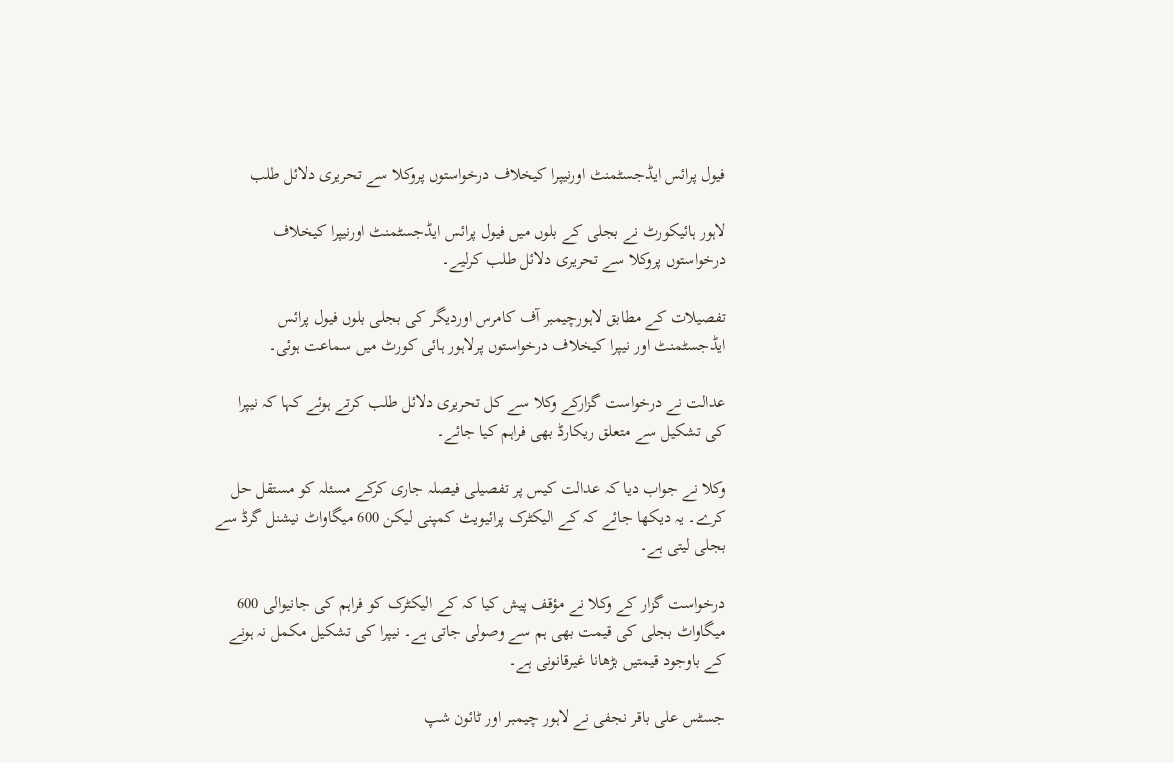فیول پرائس ایڈجسٹمنٹ اورنیپرا کیخلاف درخواستوں پروکلا سے تحریری دلائل طلب

لاہور ہائیکورٹ نے بجلی کے بلوں میں فیول پرائس ایڈجسٹمنٹ اورنیپرا کیخلاف درخواستوں پروکلا سے تحریری دلائل طلب کرلیے۔

تفصیلات کے مطابق لاہورچیمبر آف کامرس اوردیگر کی بجلی بلوں فیول پرائس ایڈجسٹمنٹ اور نیپرا کیخلاف درخواستوں پرلاہور ہائی کورٹ میں سماعت ہوئی۔

عدالت نے درخواست گزارکے وکلا سے کل تحریری دلائل طلب کرتے ہوئے کہا کہ نیپرا کی تشکیل سے متعلق ریکارڈ بھی فراہم کیا جائے۔

وکلا نے جواب دیا کہ عدالت کیس پر تفصیلی فیصلہ جاری کرکے مسئلہ کو مستقل حل کرے۔ یہ دیکھا جائے کہ کے الیکٹرک پرائیویٹ کمپنی لیکن 600 میگاواٹ نیشنل گرڈ سے بجلی لیتی ہے۔

درخواست گزار کے وکلا نے مؤقف پیش کیا کہ کے الیکٹرک کو فراہم کی جانیوالی 600 میگاواٹ بجلی کی قیمت بھی ہم سے وصولی جاتی ہے۔ نیپرا کی تشکیل مکمل نہ ہونے کے باوجود قیمتیں بڑھانا غیرقانونی ہے۔

جسٹس علی باقر نجفی نے لاہور چیمبر اور ٹائون شپ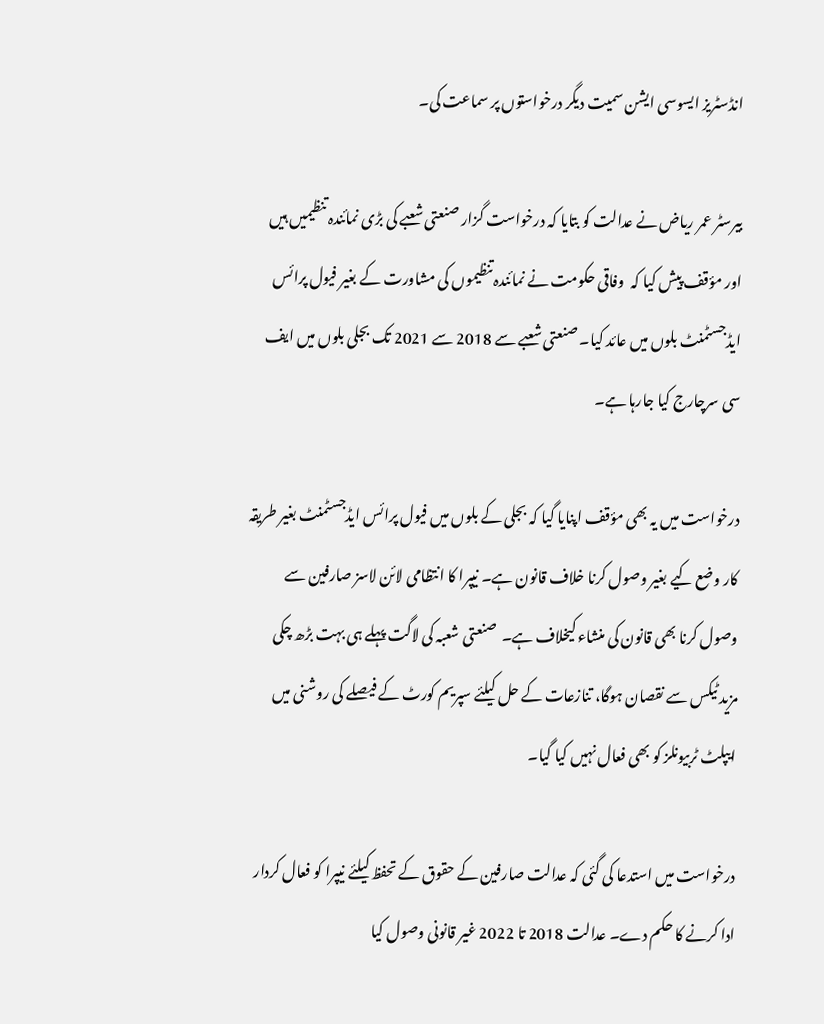انڈسٹریز ایسوسی ایشن سمیت دیگر درخواستوں پر سماعت کی۔

بیرسٹر عمر ریاض نے عدالت کو بتایا کہ درخواست گزار صنعتی شعبے کی بڑی نمائندہ تنظیمیں ہیں اور مؤقف پیش کیا کہ  وفاقی حکومت نے نمائندہ تنظیموں کی مشاورت کے بغیر فیول پرائس ایڈجسٹمنٹ بلوں میں عائد کیا۔ صنعتی شعبے سے 2018 سے 2021 تک بجلی بلوں میں ایف سی سرچارج کیا جارہا ہے۔

درخواست میں یہ بھی مؤقف اپنایا گیا کہ بجلی کے بلوں میں فیول پرائس ایڈجسٹمنٹ بغیر طریقہ کار وضع کیے بغیر وصول کرنا خلاف قانون ہے۔ نیپرا کا انتظامی لائن لاسز صارفین سے وصول کرنا بھی قانون کی منشاء کیخلاف ہے۔  صنعتی شعبہ کی لاگت پہلے ہی بہت بڑھ چکی مزید ٹیکس سے نقصان ہوگا، تنازعات کے حل کیلئے سپریم کورٹ کے فیصلے کی روشنی میں ایپلٹ ٹربیونلز کو بھی فعال نہیں کیا گیا۔

درخواست میں استدعا کی گئی کہ عدالت صارفین کے حقوق کے تحفظ کیلئے نیپرا کو فعال کردار ادا کرنے کا حکم دے۔ عدالت 2018 تا 2022 غیر قانونی وصول کیا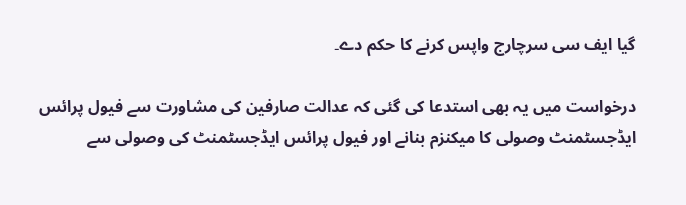گیا ایف سی سرچارج واپس کرنے کا حکم دے۔

درخواست میں یہ بھی استدعا کی گئی کہ عدالت صارفین کی مشاورت سے فیول پرائس ایڈجسٹمنٹ وصولی کا میکنزم بنانے اور فیول پرائس ایڈجسٹمنٹ کی وصولی سے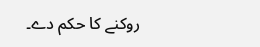روکنے کا حکم دے۔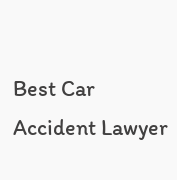Best Car Accident Lawyer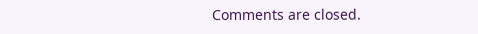Comments are closed.